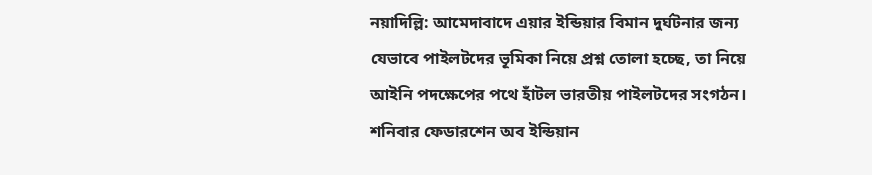নয়াদিল্লি: আমেদাবাদে এয়ার ইন্ডিয়ার বিমান দুর্ঘটনার জন্য যেভাবে পাইলটদের ভূমিকা নিয়ে প্রশ্ন তোলা হচ্ছে, তা নিয়ে আইনি পদক্ষেপের পথে হাঁটল ভারতীয় পাইলটদের সংগঠন। শনিবার ফেডারশেন অব ইন্ডিয়ান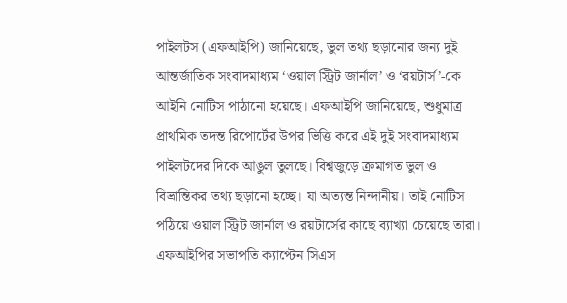পাইলটস (এফআইপি) জানিয়েছে, ভুল তথ্য ছড়ানোর জন্য দুই আন্তর্জাতিক সংবাদমাধ্যম ‘ওয়াল স্ট্রিট জার্নাল’ ও ‘রয়টার্স’-কে আইনি নোটিস পাঠানো হয়েছে। এফআইপি জানিয়েছে, শুধুমাত্র প্রাথমিক তদন্ত রিপোর্টের উপর ভিত্তি করে এই দুই সংবাদমাধ্যম পাইলটদের দিকে আঙুল তুলছে। বিশ্বজুড়ে ক্রমাগত ভুল ও বিভ্রান্তিকর তথ্য ছড়ানো হচ্ছে। যা অত্যন্ত নিন্দানীয়। তাই নোটিস পঠিয়ে ওয়াল স্ট্রিট জার্নাল ও রয়টার্সের কাছে ব্যাখ্যা চেয়েছে তারা। এফআইপির সভাপতি ক্যাপ্টেন সিএস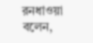রনধাওয়া বলেন,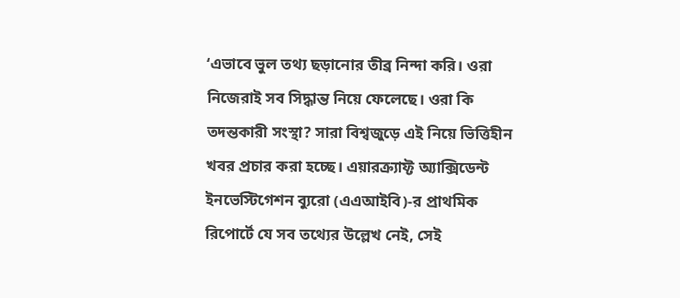‘এভাবে ভুল তথ্য ছড়ানোর তীব্র নিন্দা করি। ওরা নিজেরাই সব সিদ্ধান্ত নিয়ে ফেলেছে। ওরা কি তদন্তকারী সংস্থা? সারা বিশ্বজুড়ে এই নিয়ে ভিত্তিহীন খবর প্রচার করা হচ্ছে। এয়ারক্র্যাফ্ট অ্যাক্সিডেন্ট ইনভেস্টিগেশন ব্যুরো (এএআইবি)-র প্রাথমিক রিপোর্টে যে সব তথ্যের উল্লেখ নেই, সেই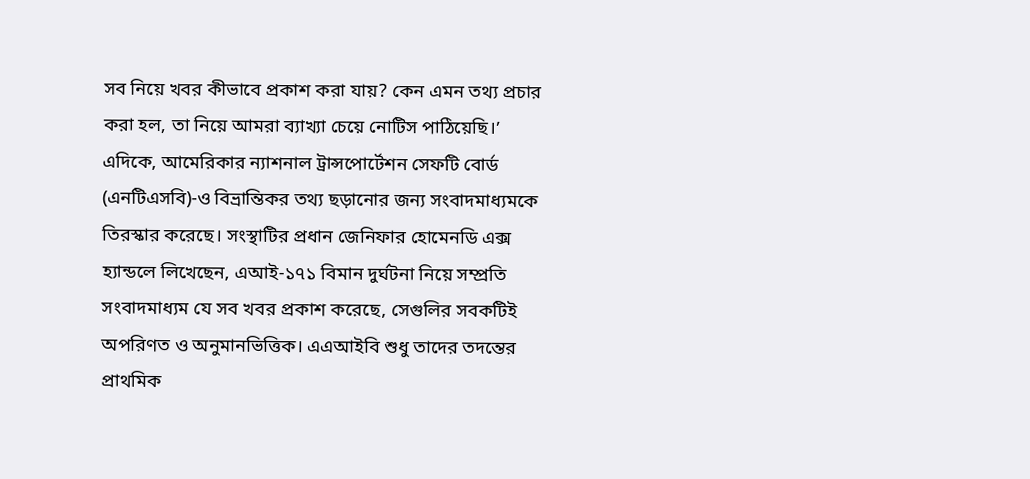সব নিয়ে খবর কীভাবে প্রকাশ করা যায়? কেন এমন তথ্য প্রচার করা হল, তা নিয়ে আমরা ব্যাখ্যা চেয়ে নোটিস পাঠিয়েছি।’
এদিকে, আমেরিকার ন্যাশনাল ট্রান্সপোর্টেশন সেফটি বোর্ড (এনটিএসবি)-ও বিভ্রান্তিকর তথ্য ছড়ানোর জন্য সংবাদমাধ্যমকে তিরস্কার করেছে। সংস্থাটির প্রধান জেনিফার হোমেনডি এক্স হ্যান্ডলে লিখেছেন, এআই-১৭১ বিমান দুর্ঘটনা নিয়ে সম্প্রতি সংবাদমাধ্যম যে সব খবর প্রকাশ করেছে, সেগুলির সবকটিই অপরিণত ও অনুমানভিত্তিক। এএআইবি শুধু তাদের তদন্তের প্রাথমিক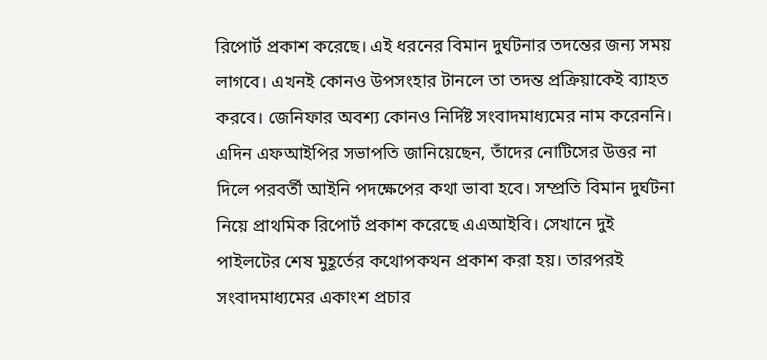রিপোর্ট প্রকাশ করেছে। এই ধরনের বিমান দুর্ঘটনার তদন্তের জন্য সময় লাগবে। এখনই কোনও উপসংহার টানলে তা তদন্ত প্রক্রিয়াকেই ব্যাহত করবে। জেনিফার অবশ্য কোনও নির্দিষ্ট সংবাদমাধ্যমের নাম করেননি। এদিন এফআইপির সভাপতি জানিয়েছেন, তাঁদের নোটিসের উত্তর না দিলে পরবর্তী আইনি পদক্ষেপের কথা ভাবা হবে। সম্প্রতি বিমান দুর্ঘটনা নিয়ে প্রাথমিক রিপোর্ট প্রকাশ করেছে এএআইবি। সেখানে দুই পাইলটের শেষ মুহূর্তের কথোপকথন প্রকাশ করা হয়। তারপরই সংবাদমাধ্যমের একাংশ প্রচার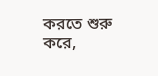করতে শুরু করে,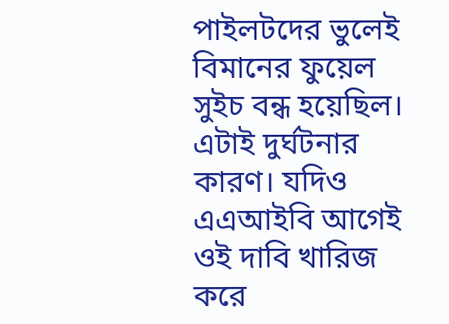পাইলটদের ভুলেই বিমানের ফুয়েল সুইচ বন্ধ হয়েছিল। এটাই দুর্ঘটনার কারণ। যদিও এএআইবি আগেই ওই দাবি খারিজ করে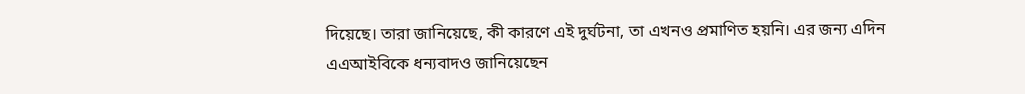দিয়েছে। তারা জানিয়েছে, কী কারণে এই দুর্ঘটনা, তা এখনও প্রমাণিত হয়নি। এর জন্য এদিন এএআইবিকে ধন্যবাদও জানিয়েছেন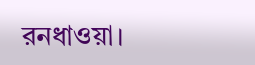রনধাওয়া।